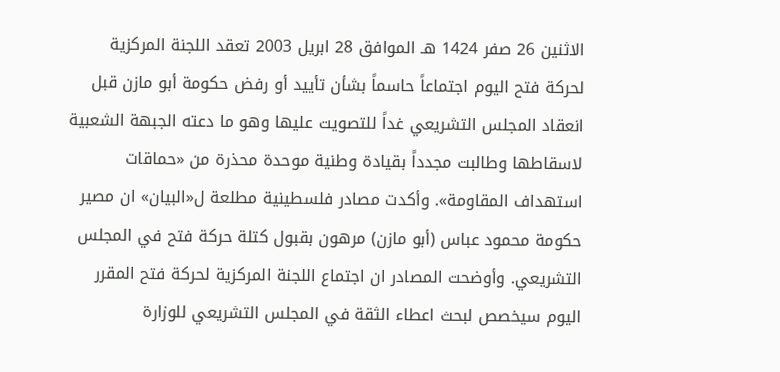الاثنين 26 صفر 1424 هـ الموافق 28 ابريل 2003 تعقد اللجنة المركزية لحركة فتح اليوم اجتماعاً حاسماً بشأن تأييد أو رفض حكومة أبو مازن قبل انعقاد المجلس التشريعي غداً للتصويت عليها وهو ما دعته الجبهة الشعبية لاسقاطها وطالبت مجدداً بقيادة وطنية موحدة محذرة من «حماقات استهداف المقاومة». وأكدت مصادر فلسطينية مطلعة ل«البيان» ان مصير حكومة محمود عباس (أبو مازن) مرهون بقبول كتلة حركة فتح في المجلس التشريعي. وأوضحت المصادر ان اجتماع اللجنة المركزية لحركة فتح المقرر اليوم سيخصص لبحث اعطاء الثقة في المجلس التشريعي للوزارة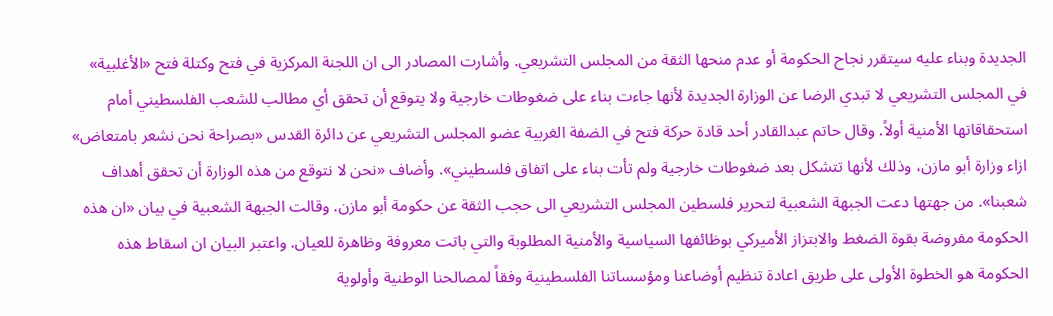الجديدة وبناء عليه سيتقرر نجاح الحكومة أو عدم منحها الثقة من المجلس التشريعي. وأشارت المصادر الى ان اللجنة المركزية في فتح وكتلة فتح «الأغلبية» في المجلس التشريعي لا تبدي الرضا عن الوزارة الجديدة لأنها جاءت بناء على ضغوطات خارجية ولا يتوقع أن تحقق أي مطالب للشعب الفلسطيني أمام استحقاقاتها الأمنية أولاً. وقال حاتم عبدالقادر أحد قادة حركة فتح في الضفة الغربية عضو المجلس التشريعي عن دائرة القدس «بصراحة نحن نشعر بامتعاض» ازاء وزارة أبو مازن، وذلك لأنها تتشكل بعد ضغوطات خارجية ولم تأت بناء على اتفاق فلسطيني». وأضاف «نحن لا نتوقع من هذه الوزارة أن تحقق أهداف شعبنا». من جهتها دعت الجبهة الشعبية لتحرير فلسطين المجلس التشريعي الى حجب الثقة عن حكومة أبو مازن. وقالت الجبهة الشعبية في بيان «ان هذه الحكومة مفروضة بقوة الضغط والابتزاز الأميركي بوظائفها السياسية والأمنية المطلوبة والتي باتت معروفة وظاهرة للعيان. واعتبر البيان ان اسقاط هذه الحكومة هو الخطوة الأولى على طريق اعادة تنظيم أوضاعنا ومؤسساتنا الفلسطينية وفقاً لمصالحنا الوطنية وأولوية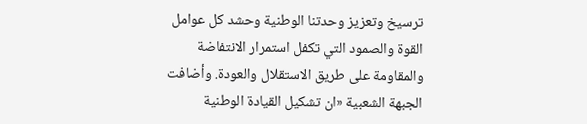ترسيخ وتعزيز وحدتنا الوطنية وحشد كل عوامل القوة والصمود التي تكفل استمرار الانتفاضة والمقاومة على طريق الاستقلال والعودة. وأضافت الجبهة الشعبية «ان تشكيل القيادة الوطنية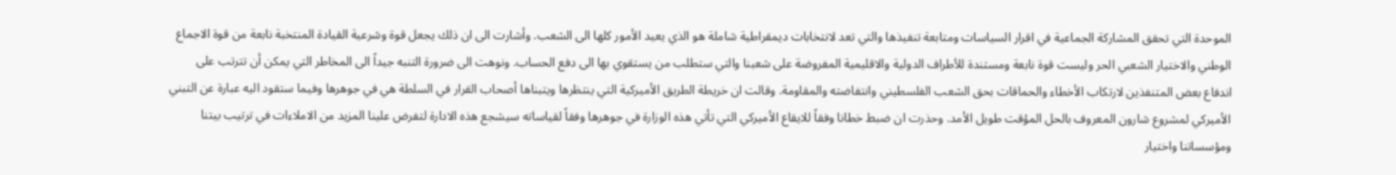الموحدة التي تحقق المشاركة الجماعية في اقرار السياسات ومتابعة تنفيذها والتي تعد لانتخابات ديمقراطية شاملة هو الذي يعيد الأمور كلها الى الشعب. وأشارت الى ان ذلك يجعل قوة وشرعية القيادة المنتخبة نابعة من قوة الاجماع الوطني والاختيار الشعبي الحر وليست قوة نابعة ومستندة للأطراف الدولية والاقليمية المفروضة على شعبنا والتي ستطلب من يستقوي بها الى دفع الحساب. ونوهت الى ضرورة التنبه جيداً الى المخاطر التي يمكن أن تترتب على اندفاع بعض المتنفذين لارتكاب الأخطاء والحماقات بحق الشعب الفلسطيني وانتفاضته والمقاومة. وقالت ان خريطة الطريق الأميركية التي ينتظرها ويتبناها أصحاب القرار في السلطة هي في جوهرها وفيما ستقود اليه عبارة عن التبني الأميركي لمشروع شارون المعروف بالحل المؤقت طويل الأمد. وحذرت ان ضبط خطانا وفقاً للايقاع الأميركي التي تأتي هذه الوزارة في جوهرها وفقاً لقياساته سيشجع هذه الادارة لتفرض علينا المزيد من الاملاءات في ترتيب بيتنا ومؤسساتنا واختيار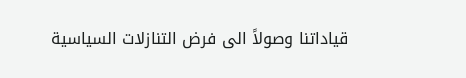قياداتنا وصولاً الى فرض التنازلات السياسية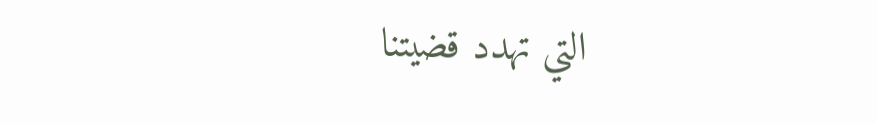التي تهدد قضيتنا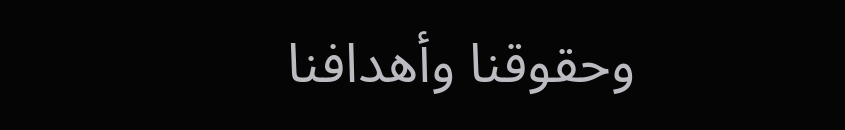وحقوقنا وأهدافنا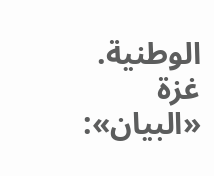الوطنية. غزة «البيان»: